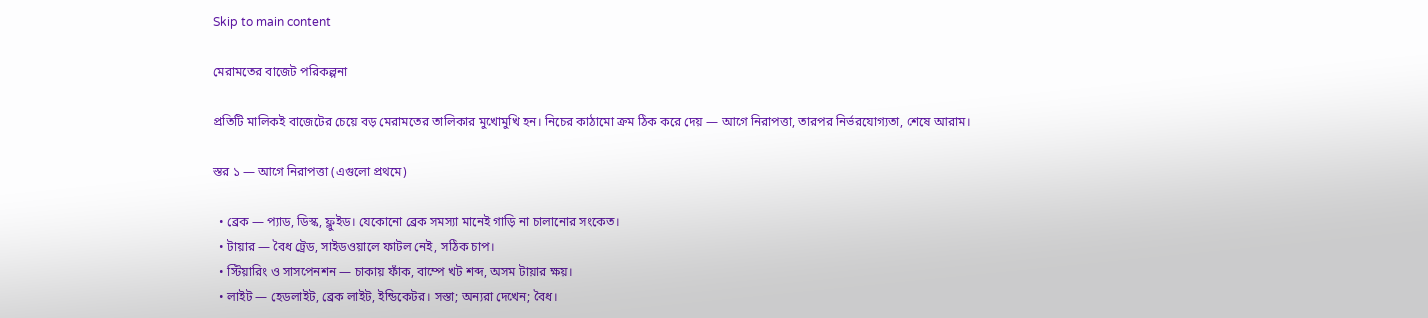Skip to main content

মেরামতের বাজেট পরিকল্পনা

প্রতিটি মালিকই বাজেটের চেয়ে বড় মেরামতের তালিকার মুখোমুখি হন। নিচের কাঠামো ক্রম ঠিক করে দেয় — আগে নিরাপত্তা, তারপর নির্ভরযোগ্যতা, শেষে আরাম।

স্তর ১ — আগে নিরাপত্তা (এগুলো প্রথমে)

  • ব্রেক — প্যাড, ডিস্ক, ফ্লুইড। যেকোনো ব্রেক সমস্যা মানেই গাড়ি না চালানোর সংকেত।
  • টায়ার — বৈধ ট্রেড, সাইডওয়ালে ফাটল নেই, সঠিক চাপ।
  • স্টিয়ারিং ও সাসপেনশন — চাকায় ফাঁক, বাম্পে খট শব্দ, অসম টায়ার ক্ষয়।
  • লাইট — হেডলাইট, ব্রেক লাইট, ইন্ডিকেটর। সস্তা; অন্যরা দেখেন; বৈধ।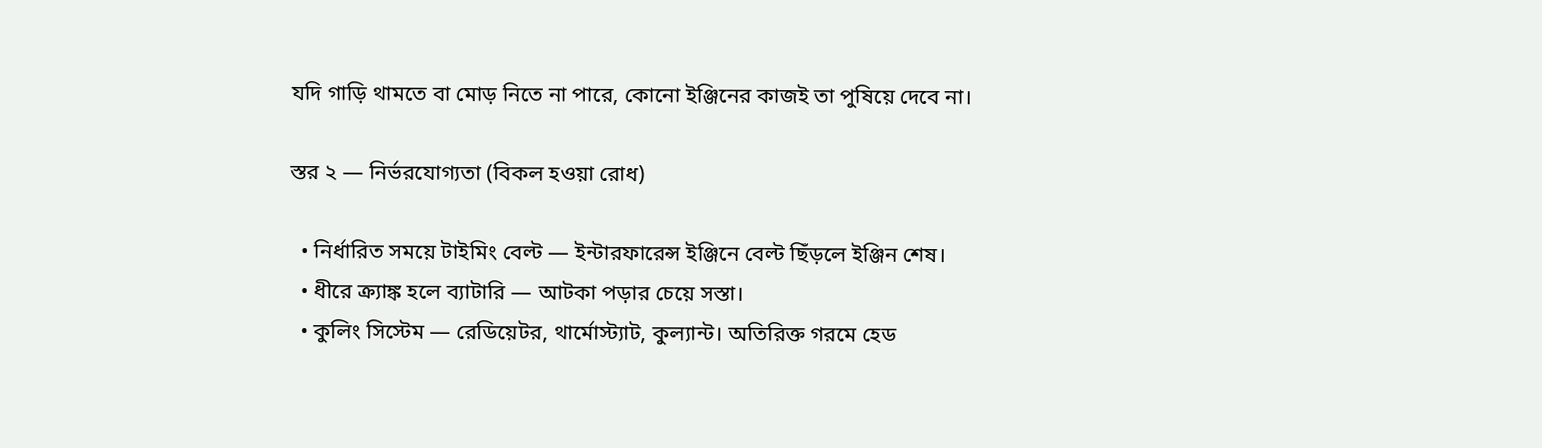যদি গাড়ি থামতে বা মোড় নিতে না পারে, কোনো ইঞ্জিনের কাজই তা পুষিয়ে দেবে না।

স্তর ২ — নির্ভরযোগ্যতা (বিকল হওয়া রোধ)

  • নির্ধারিত সময়ে টাইমিং বেল্ট — ইন্টারফারেন্স ইঞ্জিনে বেল্ট ছিঁড়লে ইঞ্জিন শেষ।
  • ধীরে ক্র্যাঙ্ক হলে ব্যাটারি — আটকা পড়ার চেয়ে সস্তা।
  • কুলিং সিস্টেম — রেডিয়েটর, থার্মোস্ট্যাট, কুল্যান্ট। অতিরিক্ত গরমে হেড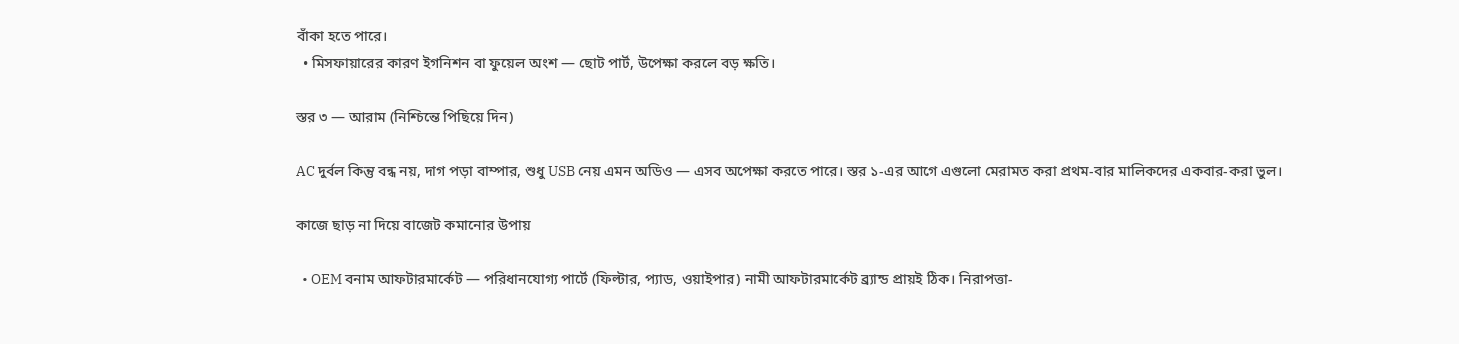বাঁকা হতে পারে।
  • মিসফায়ারের কারণ ইগনিশন বা ফুয়েল অংশ — ছোট পার্ট, উপেক্ষা করলে বড় ক্ষতি।

স্তর ৩ — আরাম (নিশ্চিন্তে পিছিয়ে দিন)

AC দুর্বল কিন্তু বন্ধ নয়, দাগ পড়া বাম্পার, শুধু USB নেয় এমন অডিও — এসব অপেক্ষা করতে পারে। স্তর ১-এর আগে এগুলো মেরামত করা প্রথম-বার মালিকদের একবার-করা ভুল।

কাজে ছাড় না দিয়ে বাজেট কমানোর উপায়

  • OEM বনাম আফটারমার্কেট — পরিধানযোগ্য পার্টে (ফিল্টার, প্যাড, ওয়াইপার) নামী আফটারমার্কেট ব্র্যান্ড প্রায়ই ঠিক। নিরাপত্তা-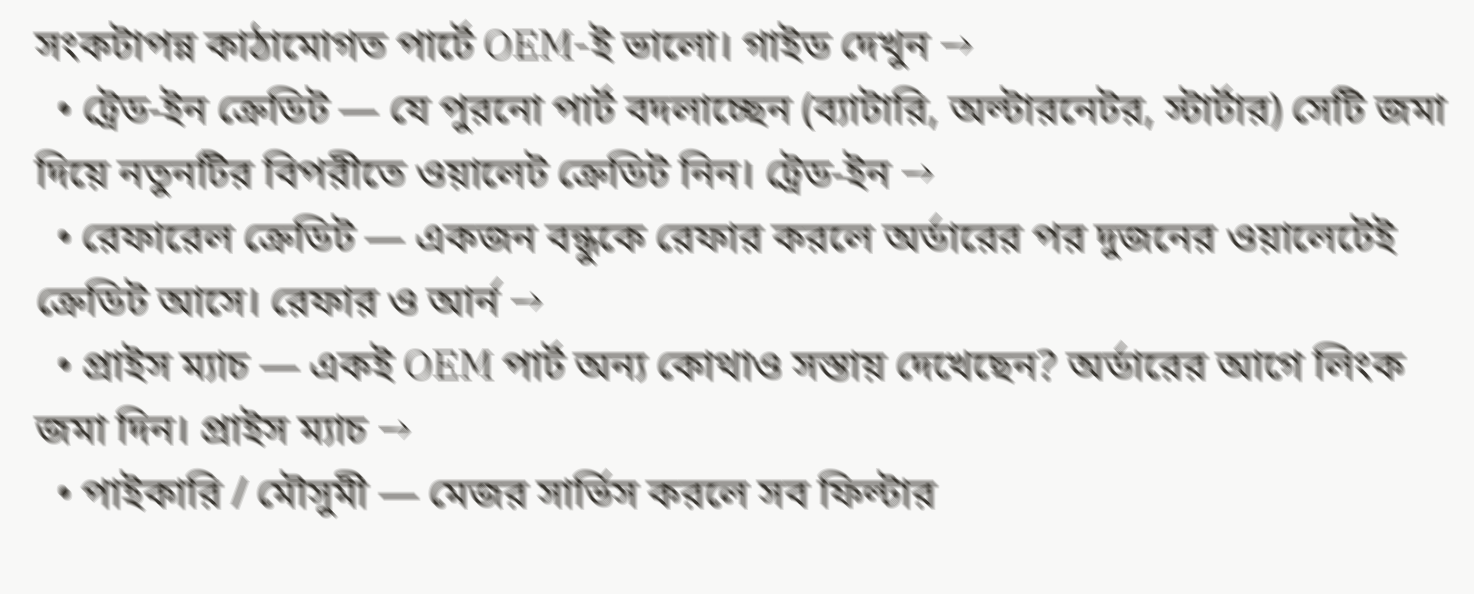সংকটাপন্ন কাঠামোগত পার্টে OEM-ই ভালো। গাইড দেখুন →
  • ট্রেড-ইন ক্রেডিট — যে পুরনো পার্ট বদলাচ্ছেন (ব্যাটারি, অল্টারনেটর, স্টার্টার) সেটি জমা দিয়ে নতুনটির বিপরীতে ওয়ালেট ক্রেডিট নিন। ট্রেড-ইন →
  • রেফারেল ক্রেডিট — একজন বন্ধুকে রেফার করলে অর্ডারের পর দুজনের ওয়ালেটেই ক্রেডিট আসে। রেফার ও আর্ন →
  • প্রাইস ম্যাচ — একই OEM পার্ট অন্য কোথাও সস্তায় দেখেছেন? অর্ডারের আগে লিংক জমা দিন। প্রাইস ম্যাচ →
  • পাইকারি / মৌসুমী — মেজর সার্ভিস করলে সব ফিল্টার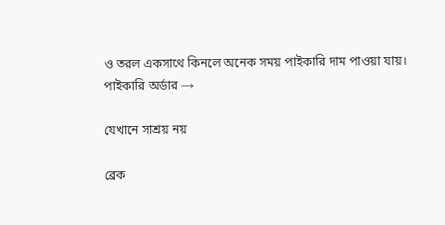ও তরল একসাথে কিনলে অনেক সময় পাইকারি দাম পাওয়া যায়। পাইকারি অর্ডার →

যেখানে সাশ্রয় নয়

ব্রেক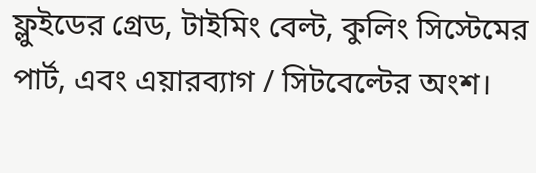ফ্লুইডের গ্রেড, টাইমিং বেল্ট, কুলিং সিস্টেমের পার্ট, এবং এয়ারব্যাগ / সিটবেল্টের অংশ।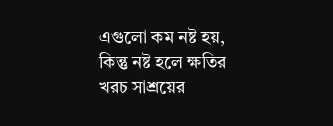এগুলো কম নষ্ট হয়, কিন্তু নষ্ট হলে ক্ষতির খরচ সাশ্রয়ের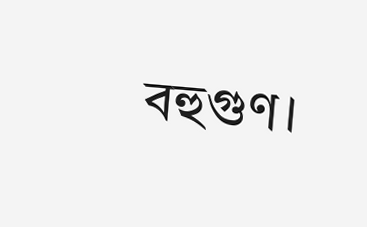বহুগুণ।